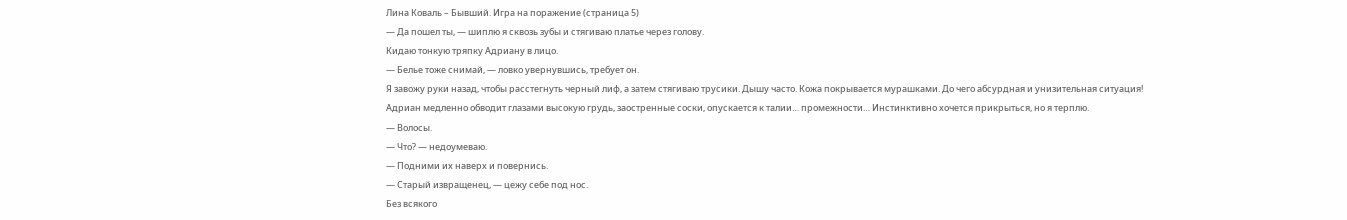Лина Коваль – Бывший. Игра на поражение (страница 5)
— Да пошел ты, — шиплю я сквозь зубы и стягиваю платье через голову.
Кидаю тонкую тряпку Адриану в лицо.
— Белье тоже снимай, — ловко увернувшись, требует он.
Я завожу руки назад, чтобы расстегнуть черный лиф, а затем стягиваю трусики. Дышу часто. Кожа покрывается мурашками. До чего абсурдная и унизительная ситуация!
Адриан медленно обводит глазами высокую грудь, заостренные соски, опускается к талии… промежности… Инстинктивно хочется прикрыться, но я терплю.
— Волосы.
— Что? — недоумеваю.
— Подними их наверх и повернись.
— Старый извращенец, — цежу себе под нос.
Без всякого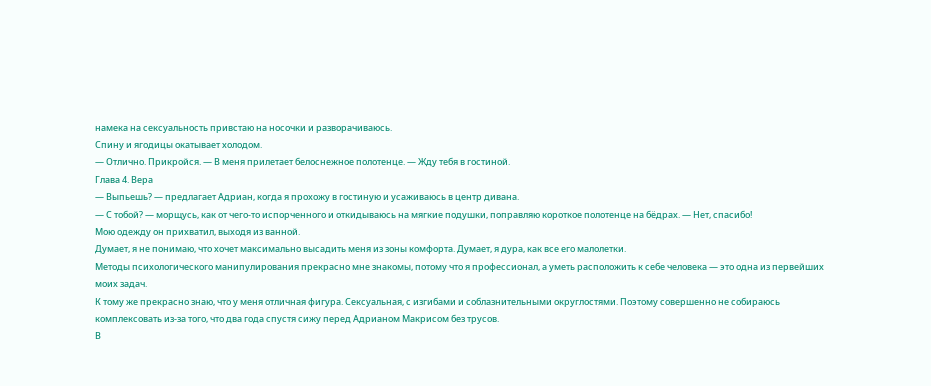намека на сексуальность привстаю на носочки и разворачиваюсь.
Спину и ягодицы окатывает холодом.
— Отлично. Прикройся. — В меня прилетает белоснежное полотенце. — Жду тебя в гостиной.
Глава 4. Вера
— Выпьешь? — предлагает Адриан, когда я прохожу в гостиную и усаживаюсь в центр дивана.
— С тобой? — морщусь, как от чего-то испорченного и откидываюсь на мягкие подушки, поправляю короткое полотенце на бёдрах. — Нет, спасибо!
Мою одежду он прихватил, выходя из ванной.
Думает, я не понимаю, что хочет максимально высадить меня из зоны комфорта. Думает, я дура, как все его малолетки.
Методы психологического манипулирования прекрасно мне знакомы, потому что я профессионал, а уметь расположить к себе человека — это одна из первейших моих задач.
К тому же прекрасно знаю, что у меня отличная фигура. Сексуальная, с изгибами и соблазнительными округлостями. Поэтому совершенно не собираюсь комплексовать из-за того, что два года спустя сижу перед Адрианом Макрисом без трусов.
В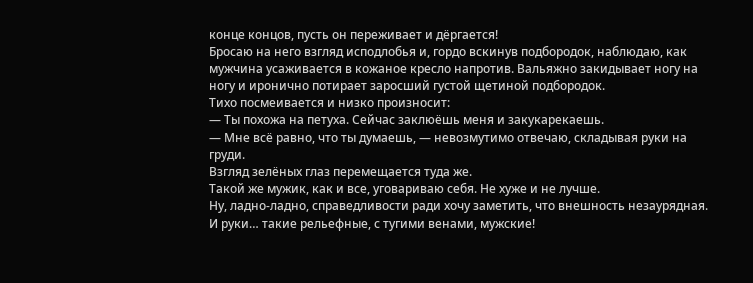конце концов, пусть он переживает и дёргается!
Бросаю на него взгляд исподлобья и, гордо вскинув подбородок, наблюдаю, как мужчина усаживается в кожаное кресло напротив. Вальяжно закидывает ногу на ногу и иронично потирает заросший густой щетиной подбородок.
Тихо посмеивается и низко произносит:
— Ты похожа на петуха. Сейчас заклюёшь меня и закукарекаешь.
— Мне всё равно, что ты думаешь, — невозмутимо отвечаю, складывая руки на груди.
Взгляд зелёных глаз перемещается туда же.
Такой же мужик, как и все, уговариваю себя. Не хуже и не лучше.
Ну, ладно-ладно, справедливости ради хочу заметить, что внешность незаурядная. И руки… такие рельефные, с тугими венами, мужские!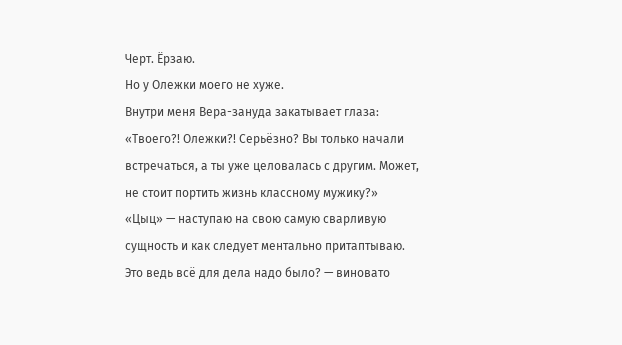Черт. Ёрзаю.
Но у Олежки моего не хуже.
Внутри меня Вера-зануда закатывает глаза: «Твоего?! Олежки?! Серьёзно? Вы только начали встречаться, а ты уже целовалась с другим. Может, не стоит портить жизнь классному мужику?»
«Цыц» — наступаю на свою самую сварливую сущность и как следует ментально притаптываю.
Это ведь всё для дела надо было? — виновато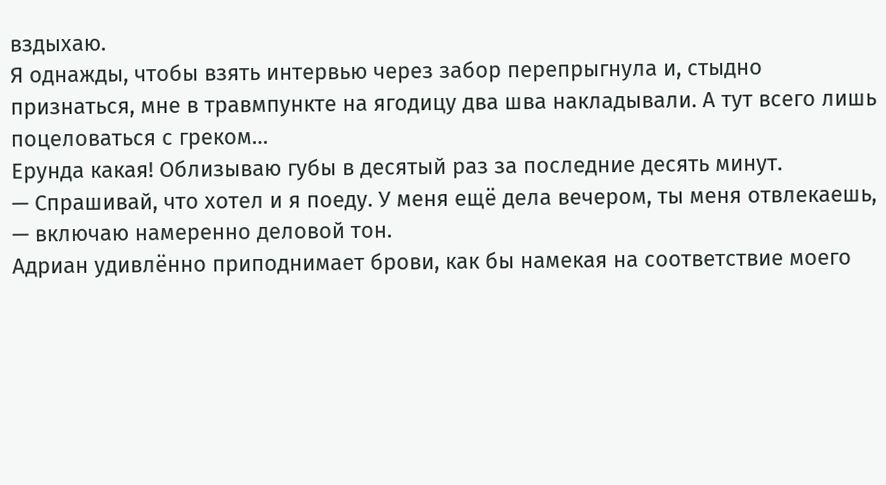вздыхаю.
Я однажды, чтобы взять интервью через забор перепрыгнула и, стыдно признаться, мне в травмпункте на ягодицу два шва накладывали. А тут всего лишь поцеловаться с греком…
Ерунда какая! Облизываю губы в десятый раз за последние десять минут.
— Спрашивай, что хотел и я поеду. У меня ещё дела вечером, ты меня отвлекаешь, — включаю намеренно деловой тон.
Адриан удивлённо приподнимает брови, как бы намекая на соответствие моего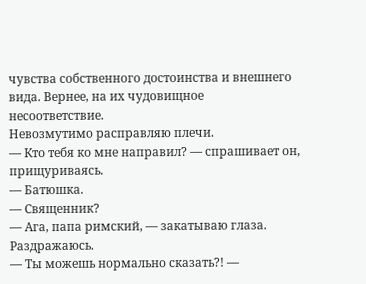чувства собственного достоинства и внешнего вида. Вернее, на их чудовищное несоответствие.
Невозмутимо расправляю плечи.
— Кто тебя ко мне направил? — спрашивает он, прищуриваясь.
— Батюшка.
— Священник?
— Ага, папа римский, — закатываю глаза.
Раздражаюсь.
— Ты можешь нормально сказать?! —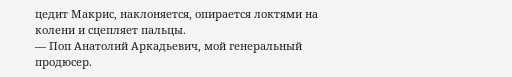цедит Макрис, наклоняется, опирается локтями на колени и сцепляет пальцы.
— Поп Анатолий Аркадьевич, мой генеральный продюсер.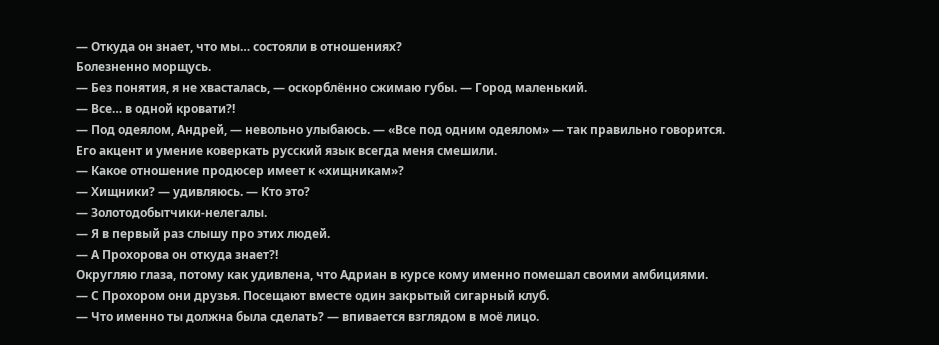— Откуда он знает, что мы… состояли в отношениях?
Болезненно морщусь.
— Без понятия, я не хвасталась, — оскорблённо сжимаю губы. — Город маленький.
— Все… в одной кровати?!
— Под одеялом, Андрей, — невольно улыбаюсь. — «Все под одним одеялом» — так правильно говорится.
Его акцент и умение коверкать русский язык всегда меня смешили.
— Какое отношение продюсер имеет к «хищникам»?
— Хищники? — удивляюсь. — Кто это?
— Золотодобытчики-нелегалы.
— Я в первый раз слышу про этих людей.
— А Прохорова он откуда знает?!
Округляю глаза, потому как удивлена, что Адриан в курсе кому именно помешал своими амбициями.
— С Прохором они друзья. Посещают вместе один закрытый сигарный клуб.
— Что именно ты должна была сделать? — впивается взглядом в моё лицо.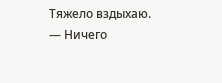Тяжело вздыхаю.
— Ничего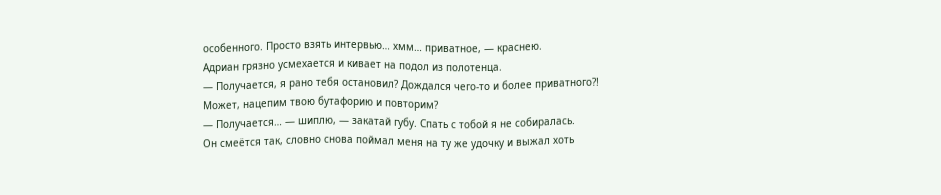особенного. Просто взять интервью… хмм… приватное, — краснею.
Адриан грязно усмехается и кивает на подол из полотенца.
— Получается, я рано тебя остановил? Дождался чего-то и более приватного?! Может, нацепим твою бутафорию и повторим?
— Получается… — шиплю, — закатай губу. Спать с тобой я не собиралась.
Он смеётся так, словно снова поймал меня на ту же удочку и выжал хоть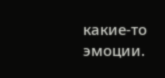какие-то эмоции.